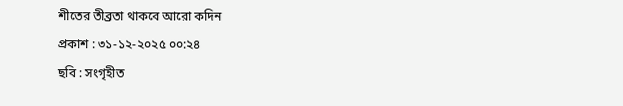শীতের তীব্রতা থাকবে আরো কদিন
প্রকাশ : ৩১-১২-২০২৫ ০০:২৪
ছবি : সংগৃহীত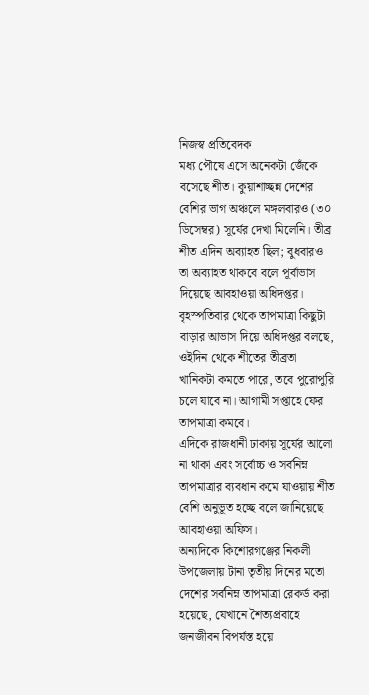নিজস্ব প্রতিবেদক
মধ্য পৌষে এসে অনেকটা জেঁকে বসেছে শীত। কুয়াশাচ্ছন্ন দেশের বেশির ভাগ অঞ্চলে মঙ্গলবারও (৩০ ডিসেম্বর) সূর্যের দেখা মিলেনি। তীব্র শীত এদিন অব্যাহত ছিল; বুধবারও তা অব্যাহত থাকবে বলে পূর্বাভাস দিয়েছে আবহাওয়া অধিদপ্তর।
বৃহস্পতিবার থেকে তাপমাত্রা কিছুটা বাড়ার আভাস দিয়ে অধিদপ্তর বলছে, ওইদিন থেকে শীতের তীব্রতা খানিকটা কমতে পারে, তবে পুরোপুরি চলে যাবে না। আগামী সপ্তাহে ফের তাপমাত্রা কমবে।
এদিকে রাজধানী ঢাকায় সূর্যের আলো না থাকা এবং সর্বোচ্চ ও সর্বনিম্ন তাপমাত্রার ব্যবধান কমে যাওয়ায় শীত বেশি অনুভূত হচ্ছে বলে জানিয়েছে আবহাওয়া অফিস।
অন্যদিকে কিশোরগঞ্জের নিকলী উপজেলায় টানা তৃতীয় দিনের মতো দেশের সর্বনিম্ন তাপমাত্রা রেকর্ড করা হয়েছে, যেখানে শৈত্যপ্রবাহে জনজীবন বিপর্যস্ত হয়ে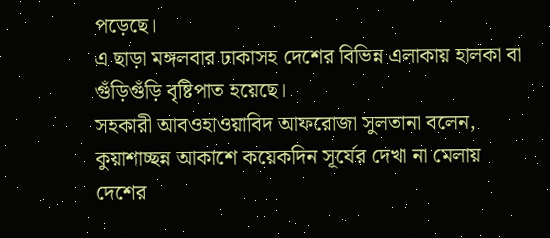পড়েছে।
এ ছাড়া মঙ্গলবার ঢাকাসহ দেশের বিভিন্ন এলাকায় হালকা বা গুঁড়িগুঁড়ি বৃষ্টিপাত হয়েছে।
সহকারী আবওহাওয়াবিদ আফরোজা সুলতানা বলেন, কুয়াশাচ্ছন্ন আকাশে কয়েকদিন সূর্যের দেখা না মেলায় দেশের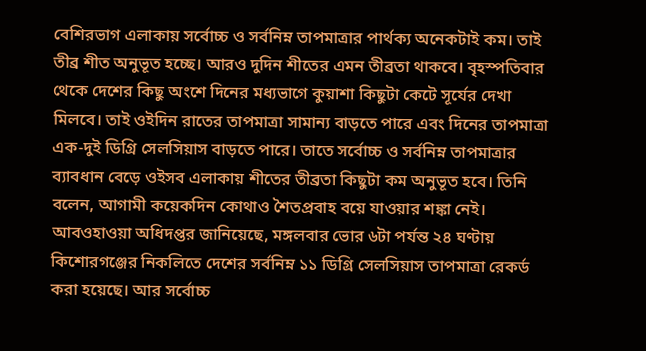বেশিরভাগ এলাকায় সর্বোচ্চ ও সর্বনিম্ন তাপমাত্রার পার্থক্য অনেকটাই কম। তাই তীব্র শীত অনুভূত হচ্ছে। আরও দুদিন শীতের এমন তীব্রতা থাকবে। বৃহস্পতিবার থেকে দেশের কিছু অংশে দিনের মধ্যভাগে কুয়াশা কিছুটা কেটে সূর্যের দেখা মিলবে। তাই ওইদিন রাতের তাপমাত্রা সামান্য বাড়তে পারে এবং দিনের তাপমাত্রা এক-দুই ডিগ্রি সেলসিয়াস বাড়তে পারে। তাতে সর্বোচ্চ ও সর্বনিম্ন তাপমাত্রার ব্যাবধান বেড়ে ওইসব এলাকায় শীতের তীব্রতা কিছুটা কম অনুভূত হবে। তিনি বলেন, আগামী কয়েকদিন কোথাও শৈতপ্রবাহ বয়ে যাওয়ার শঙ্কা নেই।
আবওহাওয়া অধিদপ্তর জানিয়েছে, মঙ্গলবার ভোর ৬টা পর্যন্ত ২৪ ঘণ্টায় কিশোরগঞ্জের নিকলিতে দেশের সর্বনিম্ন ১১ ডিগ্রি সেলসিয়াস তাপমাত্রা রেকর্ড করা হয়েছে। আর সর্বোচ্চ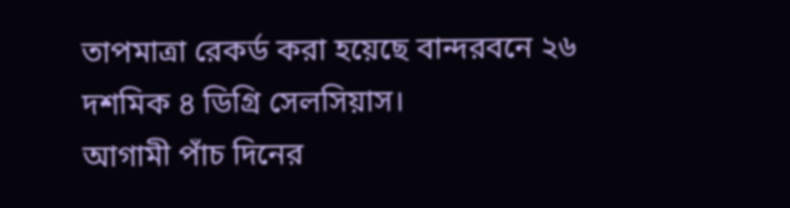তাপমাত্রা রেকর্ড করা হয়েছে বান্দরবনে ২৬ দশমিক ৪ ডিগ্রি সেলসিয়াস।
আগামী পাঁচ দিনের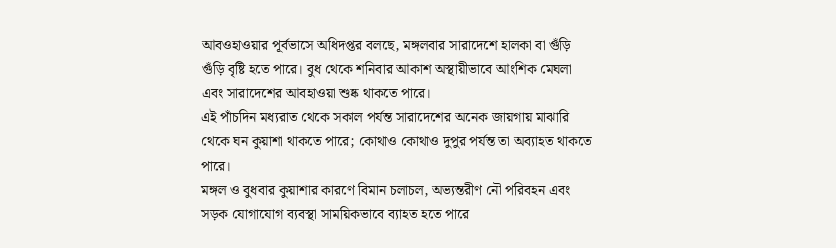আবওহাওয়ার পূর্বভাসে অধিদপ্তর বলছে, মঙ্গলবার সারাদেশে হালকা বা গুঁড়ি গুঁড়ি বৃষ্টি হতে পারে। বুধ থেকে শনিবার আকাশ অস্থায়ীভাবে আংশিক মেঘলা এবং সারাদেশের আবহাওয়া শুষ্ক থাকতে পারে।
এই পাঁচদিন মধ্যরাত থেকে সকাল পর্যন্ত সারাদেশের অনেক জায়গায় মাঝারি থেকে ঘন কুয়াশা থাকতে পারে; কোথাও কোথাও দুপুর পর্যন্ত তা অব্যাহত থাকতে পারে।
মঙ্গল ও বুধবার কুয়াশার কারণে বিমান চলাচল, অভ্যন্তরীণ নৌ পরিবহন এবং সড়ক যোগাযোগ ব্যবস্থা সাময়িকভাবে ব্যাহত হতে পারে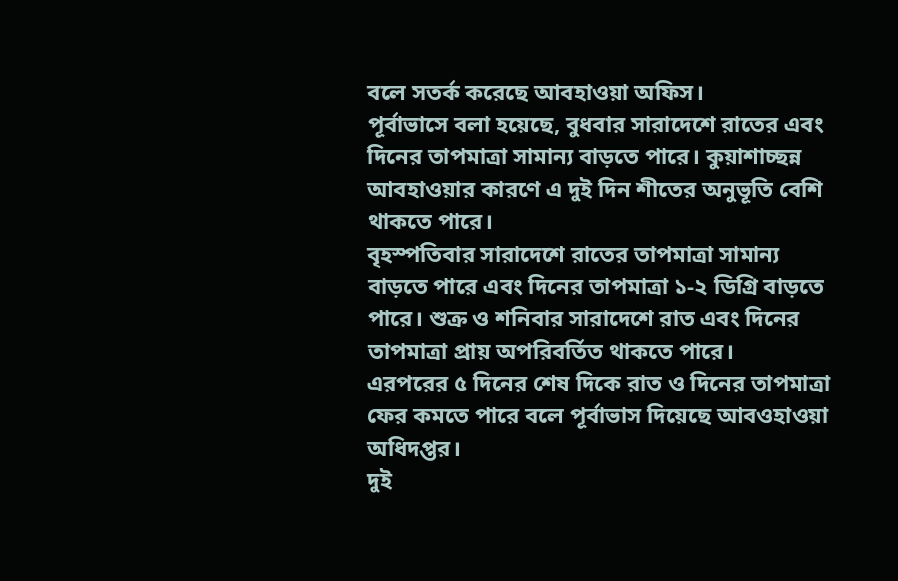বলে সতর্ক করেছে আবহাওয়া অফিস।
পূর্বাভাসে বলা হয়েছে, বুধবার সারাদেশে রাতের এবং দিনের তাপমাত্রা সামান্য বাড়তে পারে। কুয়াশাচ্ছন্ন আবহাওয়ার কারণে এ দুই দিন শীতের অনুভূতি বেশি থাকতে পারে।
বৃহস্পতিবার সারাদেশে রাতের তাপমাত্রা সামান্য বাড়তে পারে এবং দিনের তাপমাত্রা ১-২ ডিগ্রি বাড়তে পারে। শুক্র ও শনিবার সারাদেশে রাত এবং দিনের তাপমাত্রা প্রায় অপরিবর্তিত থাকতে পারে।
এরপরের ৫ দিনের শেষ দিকে রাত ও দিনের তাপমাত্রা ফের কমতে পারে বলে পূর্বাভাস দিয়েছে আবওহাওয়া অধিদপ্তর।
দুই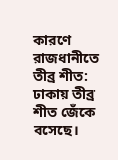কারণে রাজধানীতে তীব্র শীত: ঢাকায় তীব্র শীত জেঁকে বসেছে।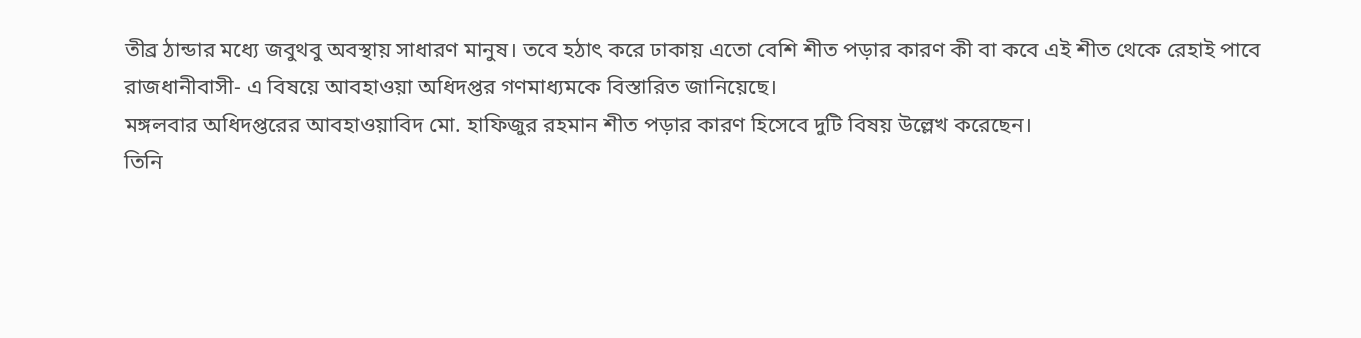তীব্র ঠান্ডার মধ্যে জবুথবু অবস্থায় সাধারণ মানুষ। তবে হঠাৎ করে ঢাকায় এতো বেশি শীত পড়ার কারণ কী বা কবে এই শীত থেকে রেহাই পাবে রাজধানীবাসী- এ বিষয়ে আবহাওয়া অধিদপ্তর গণমাধ্যমকে বিস্তারিত জানিয়েছে।
মঙ্গলবার অধিদপ্তরের আবহাওয়াবিদ মো. হাফিজুর রহমান শীত পড়ার কারণ হিসেবে দুটি বিষয় উল্লেখ করেছেন।
তিনি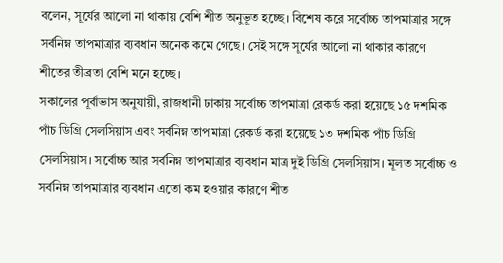বলেন, সূর্যের আলো না থাকায় বেশি শীত অনুভূত হচ্ছে। বিশেষ করে সর্বোচ্চ তাপমাত্রার সঙ্গে সর্বনিম্ন তাপমাত্রার ব্যবধান অনেক কমে গেছে। সেই সঙ্গে সূর্যের আলো না থাকার কারণে শীতের তীব্রতা বেশি মনে হচ্ছে।
সকালের পূর্বাভাস অনুযায়ী, রাজধানী ঢাকায় সর্বোচ্চ তাপমাত্রা রেকর্ড করা হয়েছে ১৫ দশমিক পাঁচ ডিগ্রি সেলসিয়াস এবং সর্বনিম্ন তাপমাত্রা রেকর্ড করা হয়েছে ১৩ দশমিক পাঁচ ডিগ্রি সেলসিয়াস। সর্বোচ্চ আর সর্বনিম্ন তাপমাত্রার ব্যবধান মাত্র দুই ডিগ্রি সেলসিয়াস। মূলত সর্বোচ্চ ও সর্বনিম্ন তাপমাত্রার ব্যবধান এতো কম হওয়ার কারণে শীত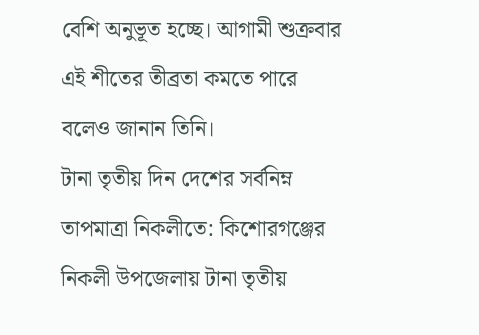বেশি অনুভূত হচ্ছে। আগামী শুক্রবার এই শীতের তীব্রতা কমতে পারে বলেও জানান তিনি।
টানা তৃতীয় দিন দেশের সর্বনিম্ন তাপমাত্রা নিকলীতে: কিশোরগঞ্জের নিকলী উপজেলায় টানা তৃতীয়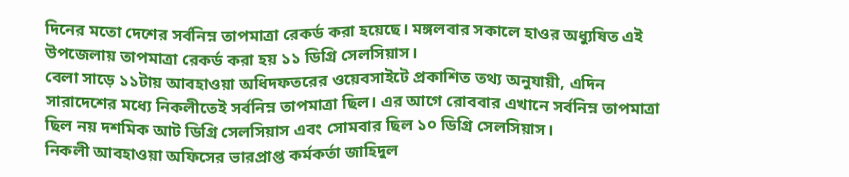দিনের মতো দেশের সর্বনিম্ন তাপমাত্রা রেকর্ড করা হয়েছে। মঙ্গলবার সকালে হাওর অধ্যুষিত এই উপজেলায় তাপমাত্রা রেকর্ড করা হয় ১১ ডিগ্রি সেলসিয়াস।
বেলা সাড়ে ১১টায় আবহাওয়া অধিদফতরের ওয়েবসাইটে প্রকাশিত তথ্য অনুযায়ী, এদিন সারাদেশের মধ্যে নিকলীতেই সর্বনিম্ন তাপমাত্রা ছিল। এর আগে রোববার এখানে সর্বনিম্ন তাপমাত্রা ছিল নয় দশমিক আট ডিগ্রি সেলসিয়াস এবং সোমবার ছিল ১০ ডিগ্রি সেলসিয়াস।
নিকলী আবহাওয়া অফিসের ভারপ্রাপ্ত কর্মকর্তা জাহিদুল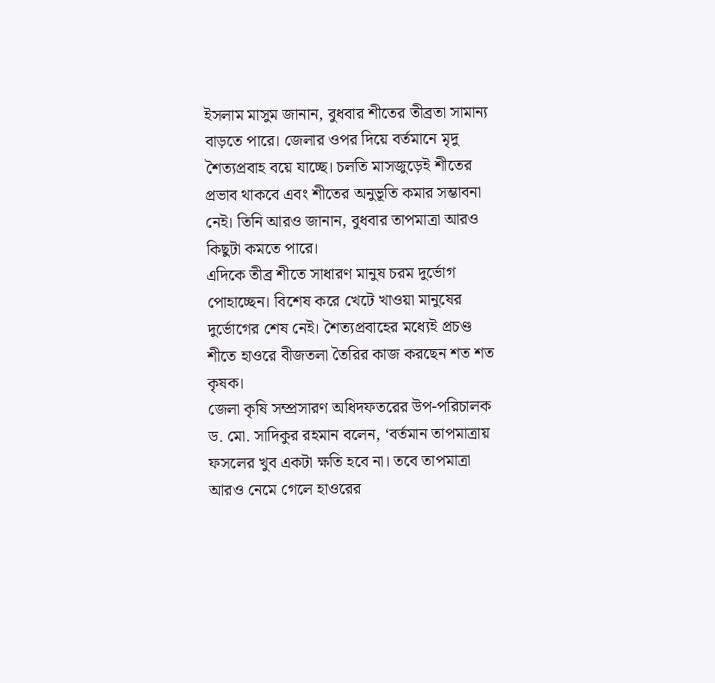ইসলাম মাসুম জানান, বুধবার শীতের তীব্রতা সামান্য বাড়তে পারে। জেলার ওপর দিয়ে বর্তমানে মৃদু শৈত্যপ্রবাহ বয়ে যাচ্ছে। চলতি মাসজুড়েই শীতের প্রভাব থাকবে এবং শীতের অনুভূতি কমার সম্ভাবনা নেই। তিনি আরও জানান, বুধবার তাপমাত্রা আরও কিছুটা কমতে পারে।
এদিকে তীব্র শীতে সাধারণ মানুষ চরম দুর্ভোগ পোহাচ্ছেন। বিশেষ করে খেটে খাওয়া মানুষের দুর্ভোগের শেষ নেই। শৈত্যপ্রবাহের মধ্যেই প্রচণ্ড শীতে হাওরে বীজতলা তৈরির কাজ করছেন শত শত কৃষক।
জেলা কৃষি সম্প্রসারণ অধিদফতরের উপ-পরিচালক ড. মো. সাদিকুর রহমান বলেন, ‘বর্তমান তাপমাত্রায় ফসলের খুব একটা ক্ষতি হবে না। তবে তাপমাত্রা আরও নেমে গেলে হাওরের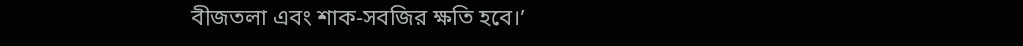বীজতলা এবং শাক-সবজির ক্ষতি হবে।’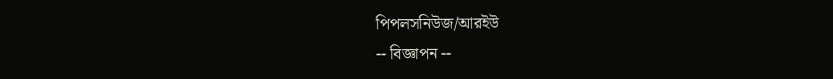পিপলসনিউজ/আরইউ
-- বিজ্ঞাপন --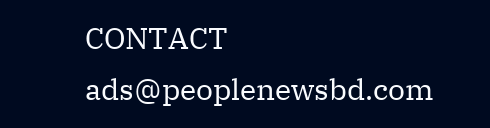CONTACT
ads@peoplenewsbd.com